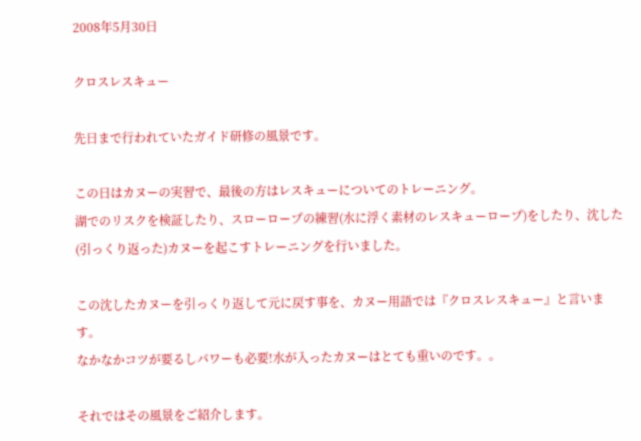2008年5月30日

クロスレスキュー

先日まで行われていたガイド研修の風景です。

この日はカヌーの実習で、最後の方はレスキューについてのトレーニング。
湖でのリスクを検証したり、スローロープの練習(水に浮く素材のレスキューロープ)をしたり、沈した(引っくり返った)カヌーを起こすトレーニングを行いました。

この沈したカヌーを引っくり返して元に戻す事を、カヌー用語では『クロスレスキュー』と言います。
なかなかコツが要るしパワーも必要!水が入ったカヌーはとても重いのです。。

それではその風景をご紹介します。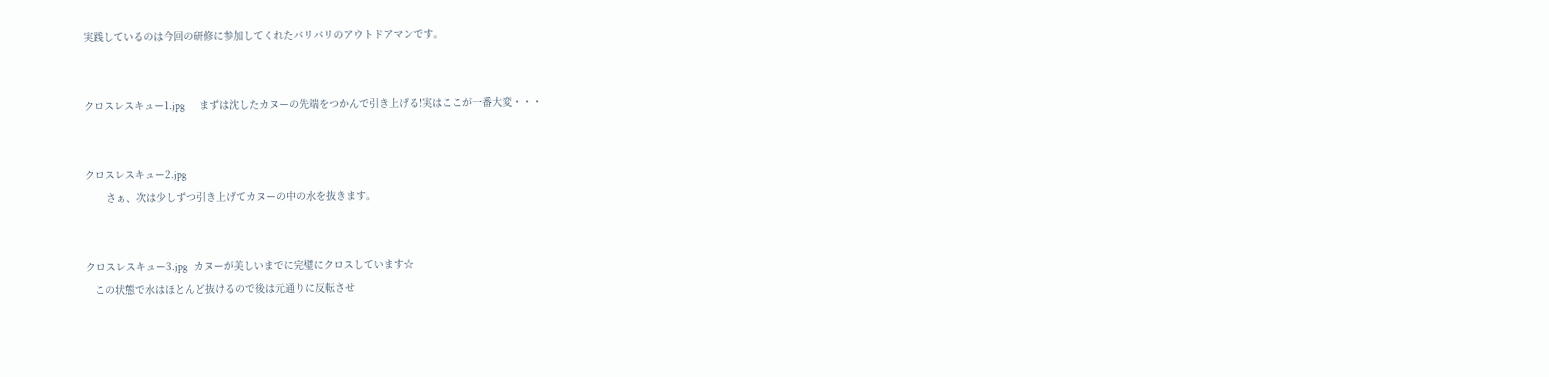実践しているのは今回の研修に参加してくれたバリバリのアウトドアマンです。


クロスレスキュー1.jpg       まずは沈したカヌーの先端をつかんで引き上げる!実はここが一番大変・・・


クロスレスキュー2.jpg
       さぁ、次は少しずつ引き上げてカヌーの中の水を抜きます。


クロスレスキュー3.jpg   カヌーが美しいまでに完璧にクロスしています☆
   この状態で水はほとんど抜けるので後は元通りに反転させ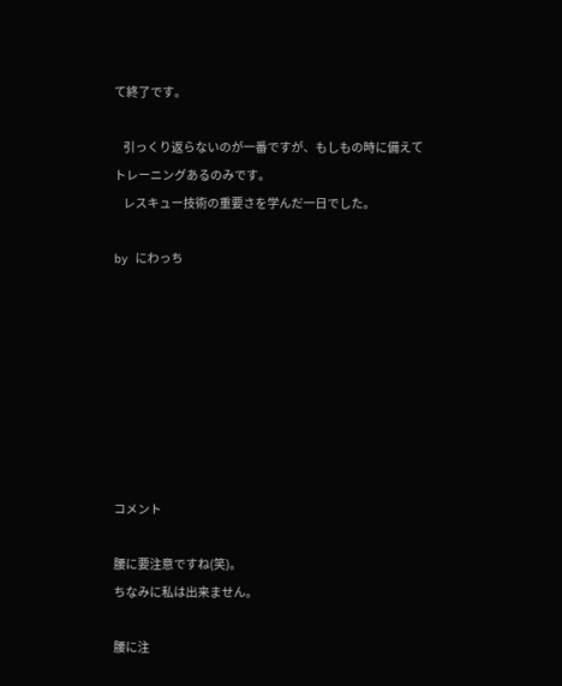て終了です。

   引っくり返らないのが一番ですが、もしもの時に備えてトレーニングあるのみです。
   レスキュー技術の重要さを学んだ一日でした。

by にわっち








コメント

腰に要注意ですね(笑)。
ちなみに私は出来ません。

腰に注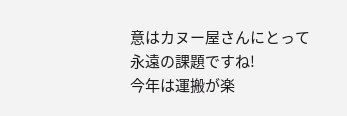意はカヌー屋さんにとって永遠の課題ですね!
今年は運搬が楽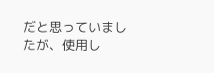だと思っていましたが、使用し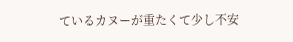ているカヌーが重たくて少し不安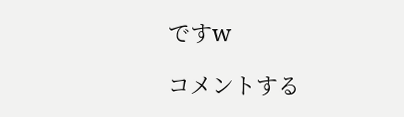ですw

コメントする